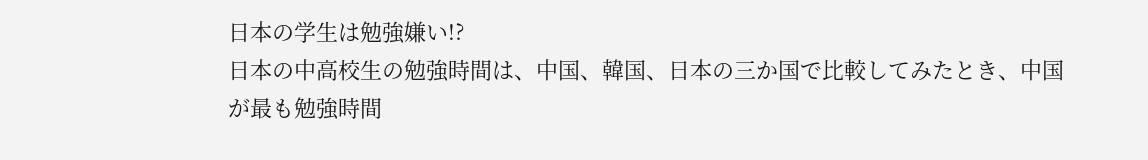日本の学生は勉強嫌い!?
日本の中高校生の勉強時間は、中国、韓国、日本の三か国で比較してみたとき、中国が最も勉強時間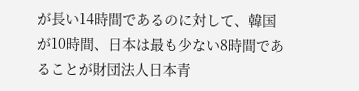が長い14時間であるのに対して、韓国が10時間、日本は最も少ない8時間であることが財団法人日本青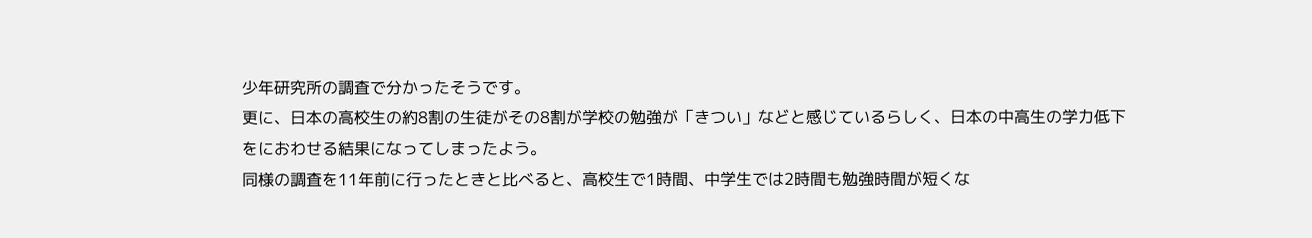少年研究所の調査で分かったそうです。
更に、日本の高校生の約8割の生徒がその8割が学校の勉強が「きつい」などと感じているらしく、日本の中高生の学力低下をにおわせる結果になってしまったよう。
同様の調査を11年前に行ったときと比べると、高校生で1時間、中学生では2時間も勉強時間が短くな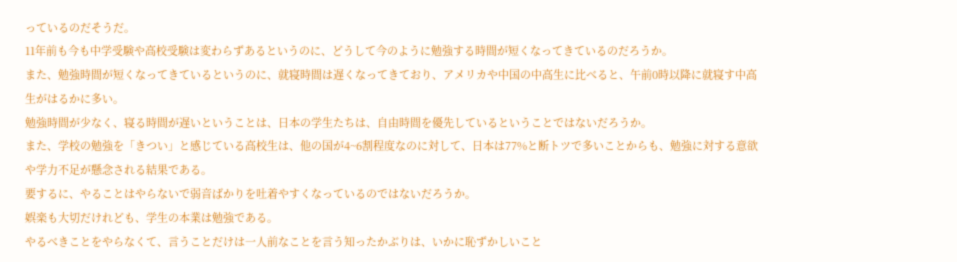っているのだそうだ。
11年前も今も中学受験や高校受験は変わらずあるというのに、どうして今のように勉強する時間が短くなってきているのだろうか。
また、勉強時間が短くなってきているというのに、就寝時間は遅くなってきており、アメリカや中国の中高生に比べると、午前0時以降に就寝す中高生がはるかに多い。
勉強時間が少なく、寝る時間が遅いということは、日本の学生たちは、自由時間を優先しているということではないだろうか。
また、学校の勉強を「きつい」と感じている高校生は、他の国が4~6割程度なのに対して、日本は77%と断トツで多いことからも、勉強に対する意欲や学力不足が懸念される結果である。
要するに、やることはやらないで弱音ばかりを吐着やすくなっているのではないだろうか。
娯楽も大切だけれども、学生の本業は勉強である。
やるべきことをやらなくて、言うことだけは一人前なことを言う知ったかぶりは、いかに恥ずかしいこと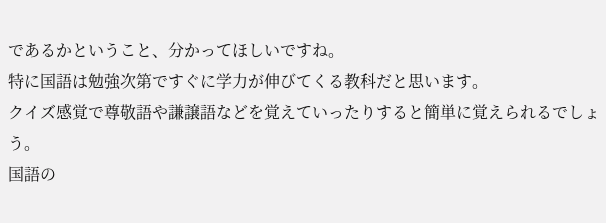であるかということ、分かってほしいですね。
特に国語は勉強次第ですぐに学力が伸びてくる教科だと思います。
クイズ感覚で尊敬語や謙譲語などを覚えていったりすると簡単に覚えられるでしょう。
国語の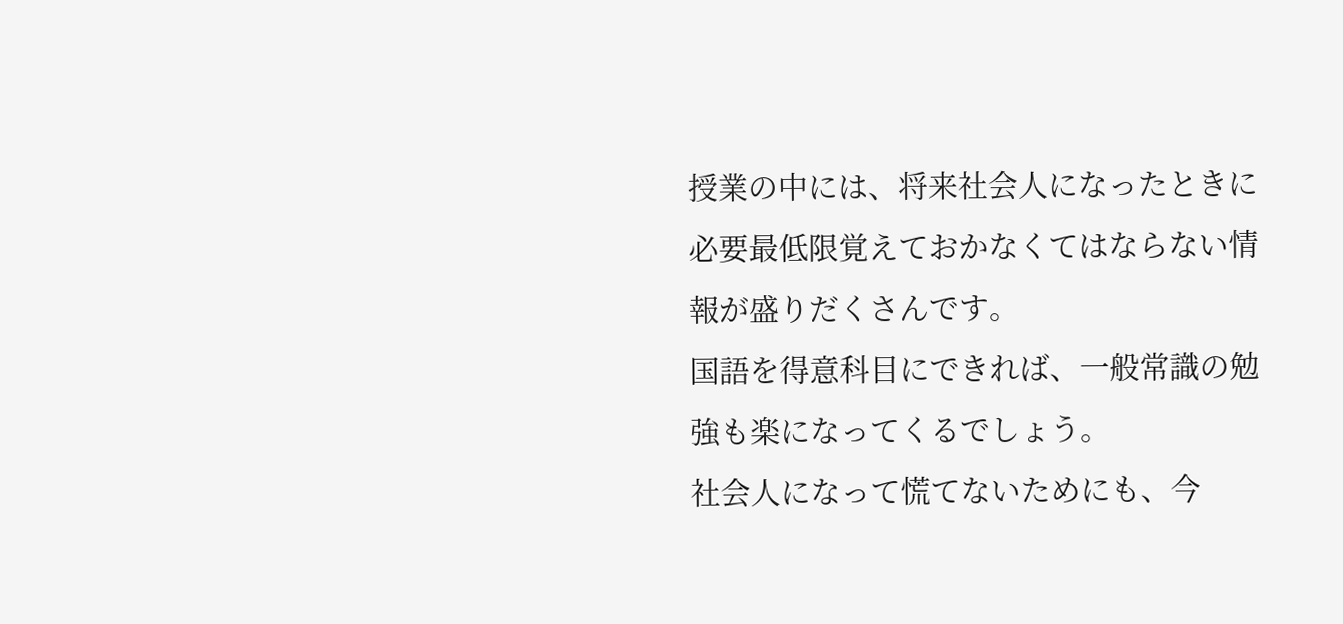授業の中には、将来社会人になったときに必要最低限覚えておかなくてはならない情報が盛りだくさんです。
国語を得意科目にできれば、一般常識の勉強も楽になってくるでしょう。
社会人になって慌てないためにも、今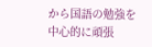から国語の勉強を中心的に頑張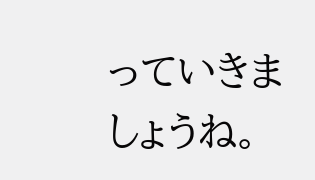っていきましょうね。